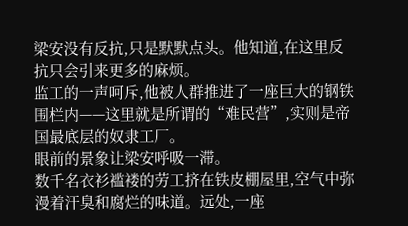梁安没有反抗,只是默默点头。他知道,在这里反抗只会引来更多的麻烦。
监工的一声呵斥,他被人群推进了一座巨大的钢铁围栏内——这里就是所谓的“难民营”,实则是帝国最底层的奴隶工厂。
眼前的景象让梁安呼吸一滞。
数千名衣衫褴褛的劳工挤在铁皮棚屋里,空气中弥漫着汗臭和腐烂的味道。远处,一座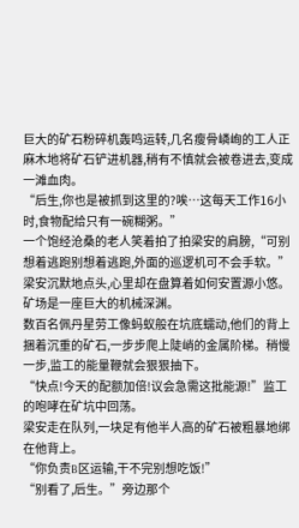巨大的矿石粉碎机轰鸣运转,几名瘦骨嶙峋的工人正麻木地将矿石铲进机器,稍有不慎就会被卷进去,变成一滩血肉。
“后生,你也是被抓到这里的?唉…这每天工作16小时,食物配给只有一碗糊粥。”
一个饱经沧桑的老人笑着拍了拍梁安的肩膀,“可别想着逃跑别想着逃跑,外面的巡逻机可不会手软。”
梁安沉默地点头,心里却在盘算着如何安置源小悠。
矿场是一座巨大的机械深渊。
数百名佩丹星劳工像蚂蚁般在坑底蠕动,他们的背上捆着沉重的矿石,一步步爬上陡峭的金属阶梯。稍慢一步,监工的能量鞭就会狠狠抽下。
“快点!今天的配额加倍!议会急需这批能源!”监工的咆哮在矿坑中回荡。
梁安走在队列,一块足有他半人高的矿石被粗暴地绑在他背上。
“你负责B区运输,干不完别想吃饭!”
“别看了,后生。”旁边那个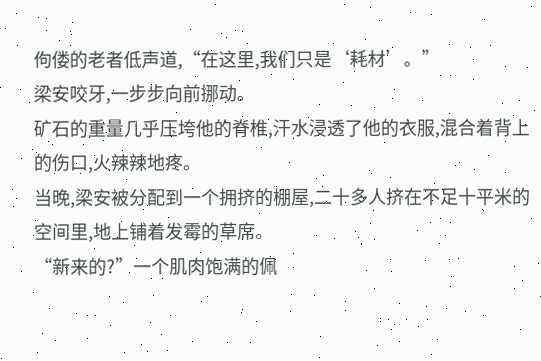佝偻的老者低声道,“在这里,我们只是‘耗材’。”
梁安咬牙,一步步向前挪动。
矿石的重量几乎压垮他的脊椎,汗水浸透了他的衣服,混合着背上的伤口,火辣辣地疼。
当晚,梁安被分配到一个拥挤的棚屋,二十多人挤在不足十平米的空间里,地上铺着发霉的草席。
“新来的?”一个肌肉饱满的佩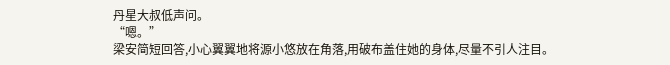丹星大叔低声问。
“嗯。”
梁安简短回答,小心翼翼地将源小悠放在角落,用破布盖住她的身体,尽量不引人注目。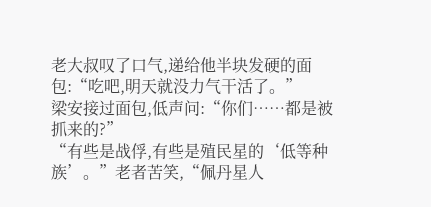老大叔叹了口气,递给他半块发硬的面包:“吃吧,明天就没力气干活了。”
梁安接过面包,低声问:“你们……都是被抓来的?”
“有些是战俘,有些是殖民星的‘低等种族’。”老者苦笑,“佩丹星人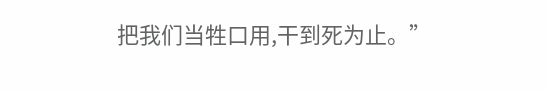把我们当牲口用,干到死为止。”